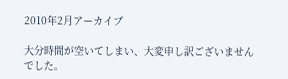2010年2月アーカイブ

大分時間が空いてしまい、大変申し訳ございませんでした。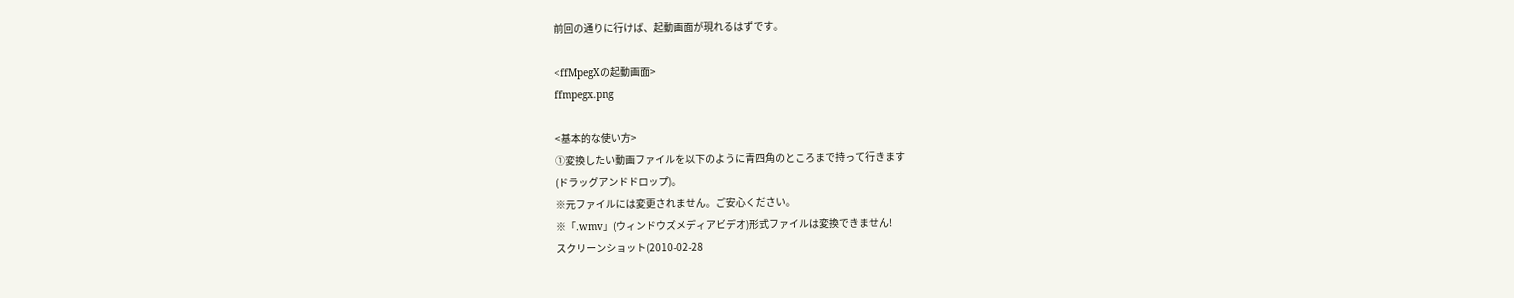前回の通りに行けば、起動画面が現れるはずです。

<ffMpegXの起動画面>
ffmpegx.png

<基本的な使い方>
①変換したい動画ファイルを以下のように青四角のところまで持って行きます
(ドラッグアンドドロップ)。
※元ファイルには変更されません。ご安心ください。
※「.wmv」(ウィンドウズメディアビデオ)形式ファイルは変換できません!
スクリーンショット(2010-02-28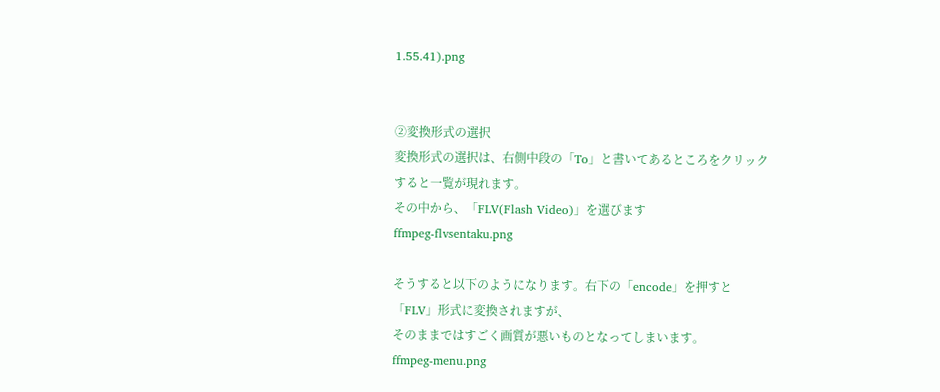1.55.41).png


②変換形式の選択
変換形式の選択は、右側中段の「To」と書いてあるところをクリックすると一覧が現れます。
その中から、「FLV(Flash Video)」を選びます
ffmpeg-flvsentaku.png

そうすると以下のようになります。右下の「encode」を押すと「FLV」形式に変換されますが、
そのままではすごく画質が悪いものとなってしまいます。
ffmpeg-menu.png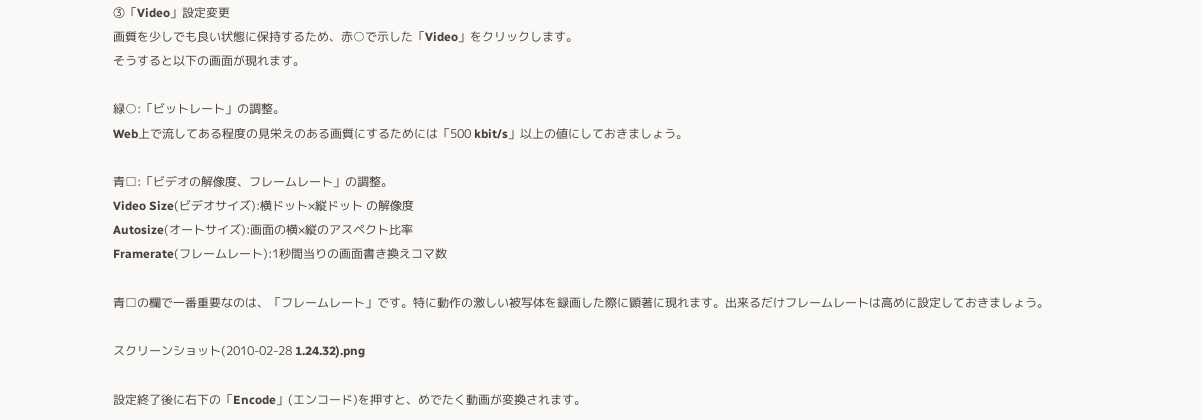③「Video」設定変更
画質を少しでも良い状態に保持するため、赤○で示した「Video」をクリックします。
そうすると以下の画面が現れます。

緑○:「ビットレート」の調整。
Web上で流してある程度の見栄えのある画質にするためには「500 kbit/s」以上の値にしておきましょう。

青□:「ビデオの解像度、フレームレート」の調整。
Video Size(ビデオサイズ):横ドット×縦ドット の解像度
Autosize(オートサイズ):画面の横×縦のアスペクト比率
Framerate(フレームレート):1秒間当りの画面書き換えコマ数

青□の欄で一番重要なのは、「フレームレート」です。特に動作の激しい被写体を録画した際に顕著に現れます。出来るだけフレームレートは高めに設定しておきましょう。

スクリーンショット(2010-02-28 1.24.32).png

設定終了後に右下の「Encode」(エンコード)を押すと、めでたく動画が変換されます。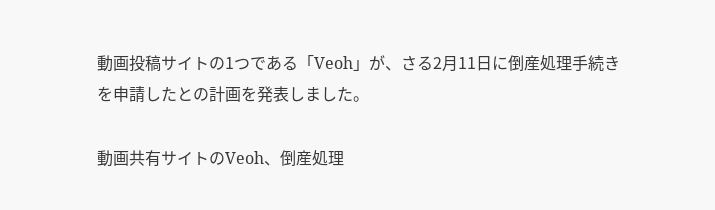動画投稿サイトの1つである「Veoh」が、さる2月11日に倒産処理手続きを申請したとの計画を発表しました。

動画共有サイトのVeoh、倒産処理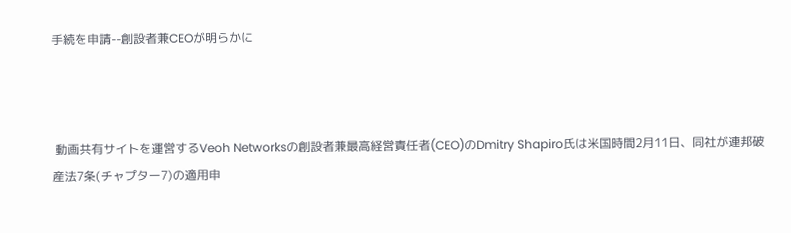手続を申請--創設者兼CEOが明らかに



 動画共有サイトを運営するVeoh Networksの創設者兼最高経営責任者(CEO)のDmitry Shapiro氏は米国時間2月11日、同社が連邦破産法7条(チャプター7)の適用申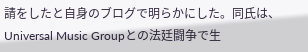請をしたと自身のブログで明らかにした。同氏は、 Universal Music Groupとの法廷闘争で生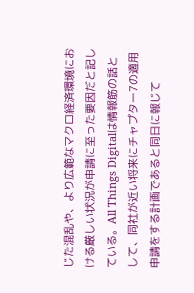じた混乱や、より広範なマクロ経済環境における厳しい状況が申請に至った要因だと記している。All Things Digitalは情報筋の話として、同社が近い将来にチャプター7の適用申請をする計画であると同日に報じて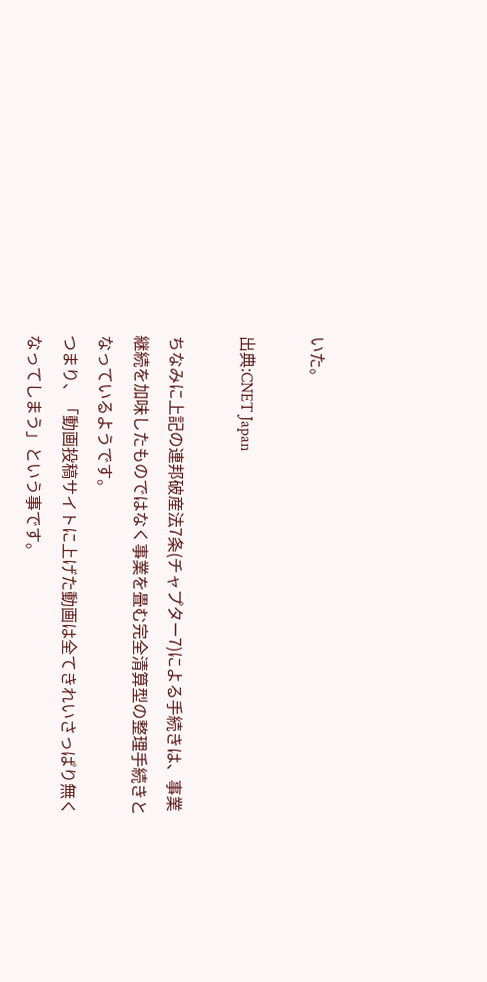いた。

出典:CNET Japan

ちなみに上記の連邦破産法7条(チャプター7)による手続きは、事業継続を加味したものではなく事業を畳む完全清算型の整理手続きとなっているようです。
つまり、「動画投稿サイトに上げた動画は全てきれいさっぱり無くなってしまう」という事です。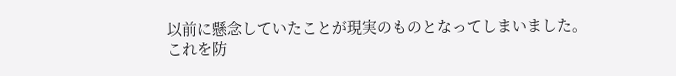以前に懸念していたことが現実のものとなってしまいました。
これを防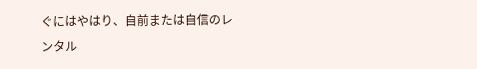ぐにはやはり、自前または自信のレンタル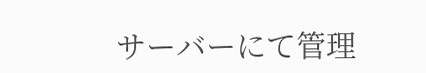サーバーにて管理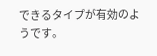できるタイプが有効のようです。